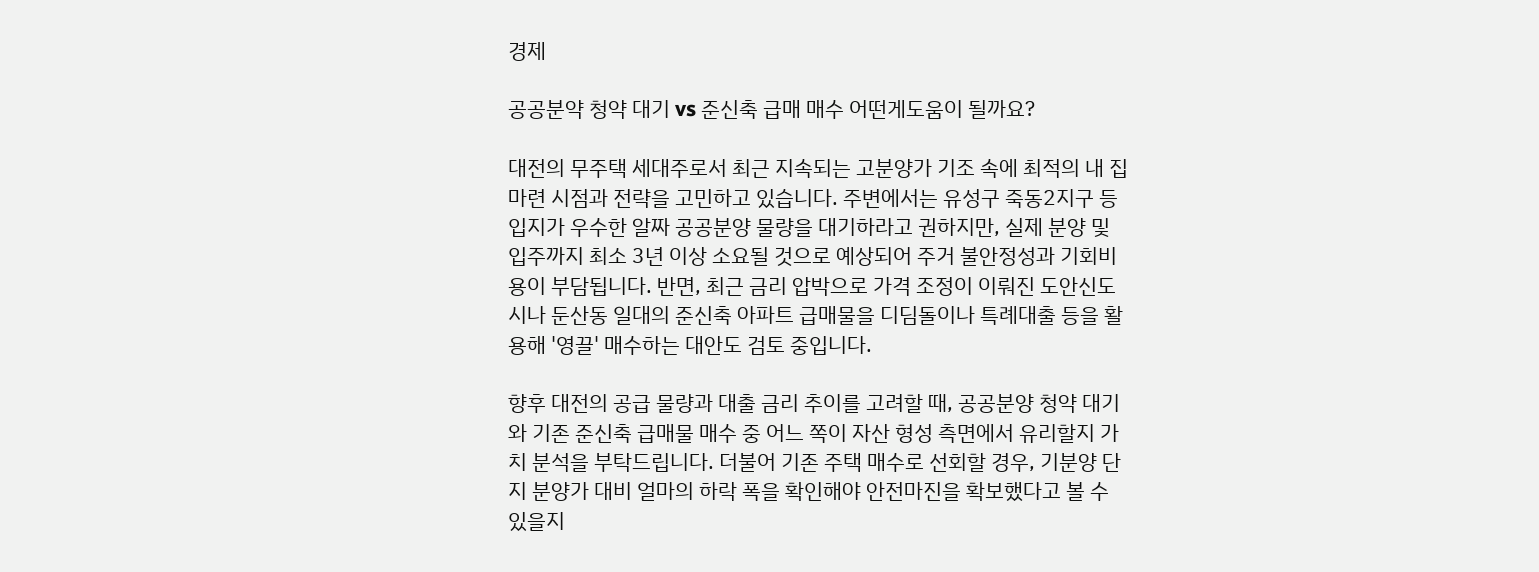경제

공공분약 청약 대기 vs 준신축 급매 매수 어떤게도움이 될까요?

대전의 무주택 세대주로서 최근 지속되는 고분양가 기조 속에 최적의 내 집 마련 시점과 전략을 고민하고 있습니다. 주변에서는 유성구 죽동2지구 등 입지가 우수한 알짜 공공분양 물량을 대기하라고 권하지만, 실제 분양 및 입주까지 최소 3년 이상 소요될 것으로 예상되어 주거 불안정성과 기회비용이 부담됩니다. 반면, 최근 금리 압박으로 가격 조정이 이뤄진 도안신도시나 둔산동 일대의 준신축 아파트 급매물을 디딤돌이나 특례대출 등을 활용해 '영끌' 매수하는 대안도 검토 중입니다.

향후 대전의 공급 물량과 대출 금리 추이를 고려할 때, 공공분양 청약 대기와 기존 준신축 급매물 매수 중 어느 쪽이 자산 형성 측면에서 유리할지 가치 분석을 부탁드립니다. 더불어 기존 주택 매수로 선회할 경우, 기분양 단지 분양가 대비 얼마의 하락 폭을 확인해야 안전마진을 확보했다고 볼 수 있을지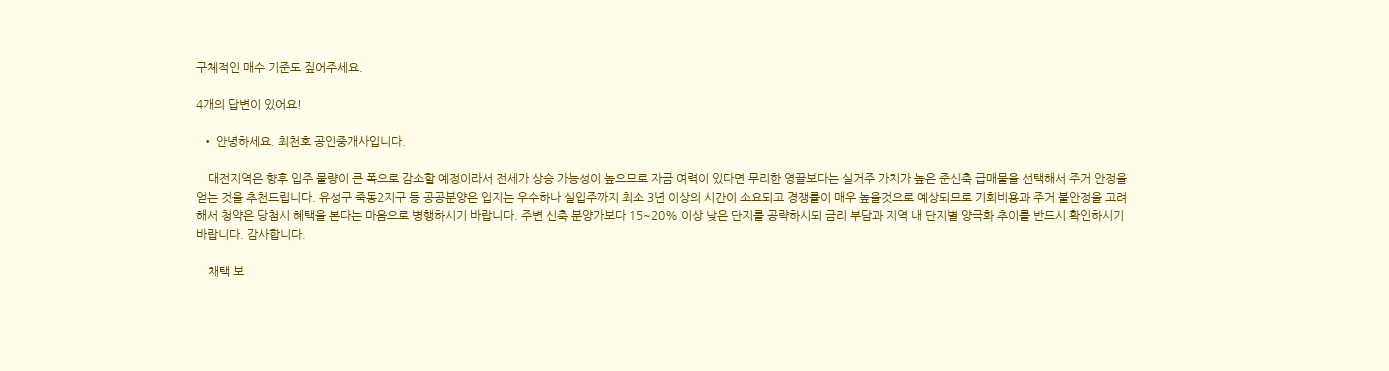구체적인 매수 기준도 짚어주세요.

4개의 답변이 있어요!

  • 안녕하세요. 최천호 공인중개사입니다.

    대전지역은 향후 입주 물량이 큰 폭으로 감소할 예정이라서 전세가 상승 가능성이 높으므로 자금 여력이 있다면 무리한 영끌보다는 실거주 가치가 높은 준신축 급매물을 선택해서 주거 안정을 얻는 것을 추천드립니다. 유성구 죽동2지구 등 공공분양은 입지는 우수하나 실입주까지 최소 3년 이상의 시간이 소요되고 경쟁률이 매우 높을것으로 예상되므로 기회비용과 주거 불안정을 고려해서 청약은 당첨시 혜택을 본다는 마음으로 병행하시기 바랍니다. 주변 신축 분양가보다 15~20% 이상 낮은 단지를 공략하시되 금리 부담과 지역 내 단지별 양극화 추이를 반드시 확인하시기 바랍니다. 감사합니다.

    채택 보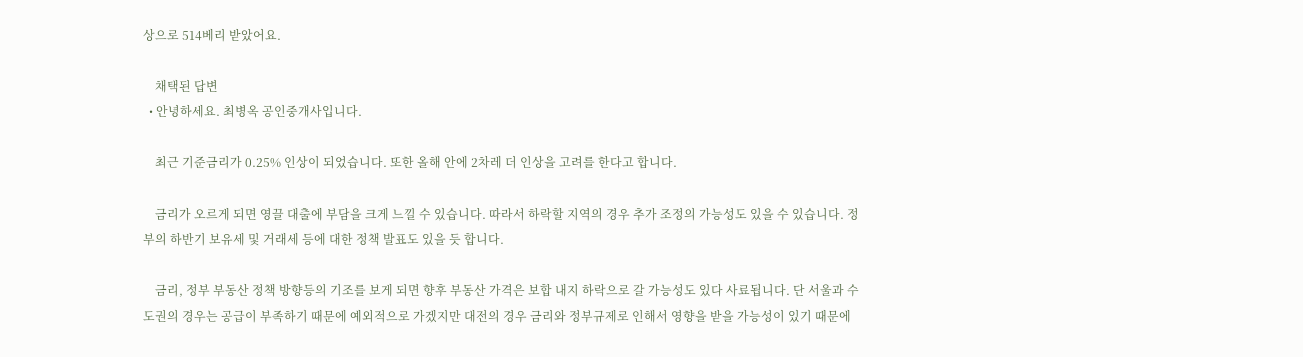상으로 514베리 받았어요.

    채택된 답변
  • 안녕하세요. 최병옥 공인중개사입니다.

    최근 기준금리가 0.25% 인상이 되었습니다. 또한 올해 안에 2차레 더 인상을 고려를 한다고 합니다.

    금리가 오르게 되면 영끌 대출에 부담을 크게 느낄 수 있습니다. 따라서 하락할 지역의 경우 추가 조정의 가능성도 있을 수 있습니다. 정부의 하반기 보유세 및 거래세 등에 대한 정책 발표도 있을 듯 합니다.

    금리, 정부 부동산 정책 방향등의 기조를 보게 되면 향후 부동산 가격은 보합 내지 하락으로 갈 가능성도 있다 사료됩니다. 단 서울과 수도권의 경우는 공급이 부족하기 때문에 예외적으로 가겠지만 대전의 경우 금리와 정부규제로 인해서 영향을 받을 가능성이 있기 때문에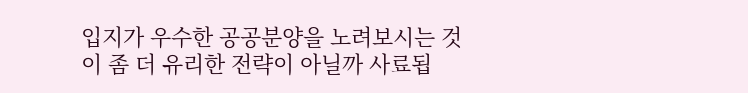입지가 우수한 공공분양을 노려보시는 것이 좀 더 유리한 전략이 아닐까 사료됩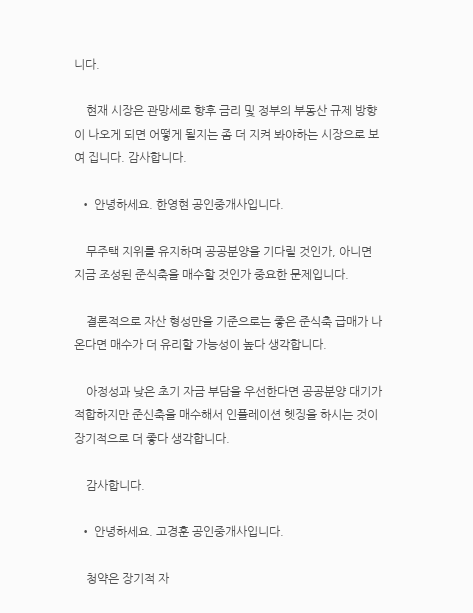니다.

    현재 시장은 관망세로 향후 금리 및 정부의 부동산 규제 방향이 나오게 되면 어떻게 될지는 좀 더 지켜 봐야하는 시장으로 보여 집니다. 감사합니다.

  • 안녕하세요. 한영현 공인중개사입니다.

    무주택 지위를 유지하며 공공분양을 기다릴 것인가, 아니면 지금 조성된 준식축을 매수할 것인가 중요한 문제입니다.

    결론적으로 자산 형성만을 기준으로는 좋은 준식축 급매가 나온다면 매수가 더 유리할 가능성이 높다 생각합니다.

    아정성과 낮은 초기 자금 부담을 우선한다면 공공분양 대기가 적합하지만 준신축을 매수해서 인플레이션 헷징을 하시는 것이 장기적으로 더 좋다 생각합니다.

    감사합니다.

  • 안녕하세요. 고경훈 공인중개사입니다.

    청약은 장기적 자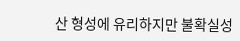산 형성에 유리하지만 불확실성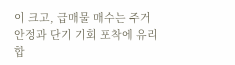이 크고, 급매물 매수는 주거 안정과 단기 기회 포착에 유리합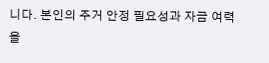니다. 본인의 주거 안정 필요성과 자금 여력을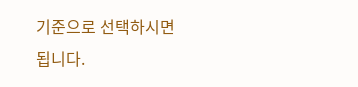기준으로 선택하시면 됩니다.